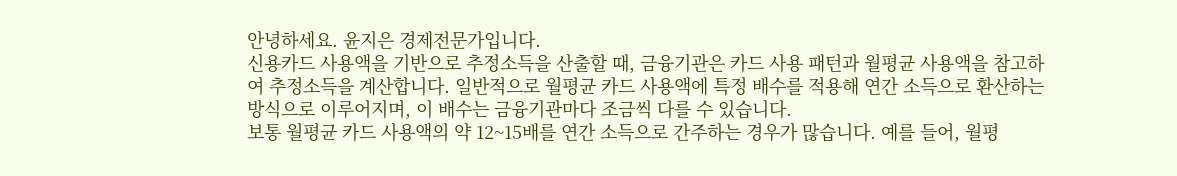안녕하세요. 윤지은 경제전문가입니다.
신용카드 사용액을 기반으로 추정소득을 산출할 때, 금융기관은 카드 사용 패턴과 월평균 사용액을 참고하여 추정소득을 계산합니다. 일반적으로 월평균 카드 사용액에 특정 배수를 적용해 연간 소득으로 환산하는 방식으로 이루어지며, 이 배수는 금융기관마다 조금씩 다를 수 있습니다.
보통 월평균 카드 사용액의 약 12~15배를 연간 소득으로 간주하는 경우가 많습니다. 예를 들어, 월평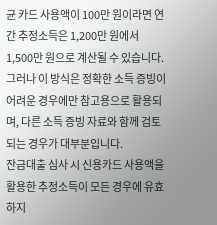균 카드 사용액이 100만 원이라면 연간 추정소득은 1,200만 원에서 1,500만 원으로 계산될 수 있습니다. 그러나 이 방식은 정확한 소득 증빙이 어려운 경우에만 참고용으로 활용되며, 다른 소득 증빙 자료와 함께 검토되는 경우가 대부분입니다.
잔금대출 심사 시 신용카드 사용액을 활용한 추정소득이 모든 경우에 유효하지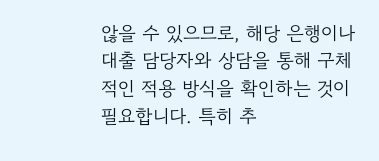않을 수 있으므로, 해당 은행이나 대출 담당자와 상담을 통해 구체적인 적용 방식을 확인하는 것이 필요합니다. 특히 추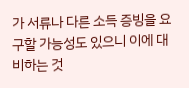가 서류나 다른 소득 증빙을 요구할 가능성도 있으니 이에 대비하는 것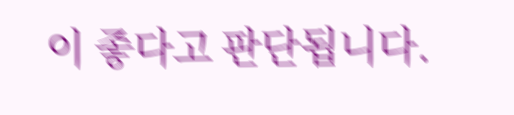이 좋다고 판단됩니다.